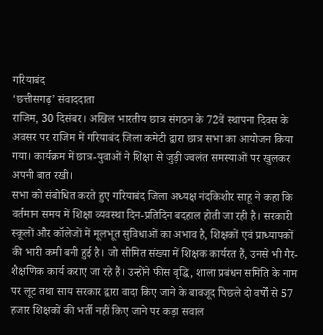गरियाबंद
‘छत्तीसगढ़’ संवाददाता
राजिम, 30 दिसंबर। अखिल भारतीय छात्र संगठन के 72वें स्थापना दिवस के अवसर पर राजिम में गरियाबंद जिला कमेटी द्वारा छात्र सभा का आयोजन किया गया। कार्यक्रम में छात्र-युवाओं ने शिक्षा से जुड़ी ज्वलंत समस्याओं पर खुलकर अपनी बात रखी।
सभा को संबोधित करते हुए गरियाबंद जिला अध्यक्ष नंदकिशोर साहू ने कहा कि वर्तमान समय में शिक्षा व्यवस्था दिन-प्रतिदिन बदहाल होती जा रही है। सरकारी स्कूलों और कॉलेजों में मूलभूत सुविधाओं का अभाव है, शिक्षकों एवं प्राध्यापकों की भारी कमी बनी हुई है। जो सीमित संख्या में शिक्षक कार्यरत हैं, उनसे भी गैर-शैक्षणिक कार्य कराए जा रहे हैं। उन्होंने फीस वृद्धि, शाला प्रबंधन समिति के नाम पर लूट तथा साय सरकार द्वारा वादा किए जाने के बावजूद पिछले दो वर्षों से 57 हजार शिक्षकों की भर्ती नहीं किए जाने पर कड़ा सवाल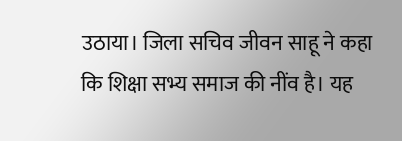उठाया। जिला सचिव जीवन साहू ने कहा कि शिक्षा सभ्य समाज की नींव है। यह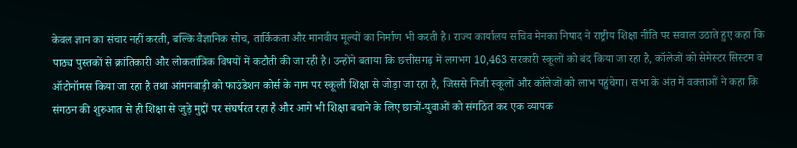केवल ज्ञान का संचार नहीं करती, बल्कि वैज्ञानिक सोच, तार्किकता और मानवीय मूल्यों का निर्माण भी करती है। राज्य कार्यालय सचिव मेनका निषाद ने राष्ट्रीय शिक्षा नीति पर सवाल उठाते हुए कहा कि पाठ्य पुस्तकों से क्रांतिकारी और लोकतांत्रिक विषयों में कटौती की जा रही है। उन्होंने बताया कि छत्तीसगढ़ में लगभग 10,463 सरकारी स्कूलों को बंद किया जा रहा है, कॉलेजों को सेमेस्टर सिस्टम व ऑटोनॉमस किया जा रहा है तथा आंगनबाड़ी को फाउंडेशन कोर्स के नाम पर स्कूली शिक्षा से जोड़ा जा रहा है, जिससे निजी स्कूलों और कॉलेजों को लाभ पहुंचेगा। सभा के अंत में वक्ताओं ने कहा कि संगठन की शुरुआत से ही शिक्षा से जुड़े मुद्दों पर संघर्षरत रहा है और आगे भी शिक्षा बचाने के लिए छात्रों-युवाओं को संगठित कर एक व्यापक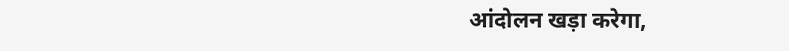आंदोलन खड़ा करेगा,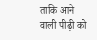ताकि आने वाली पीढ़ी को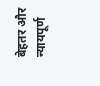बेहतर और न्यायपूर्ण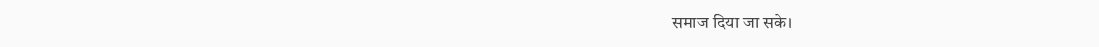समाज दिया जा सके।